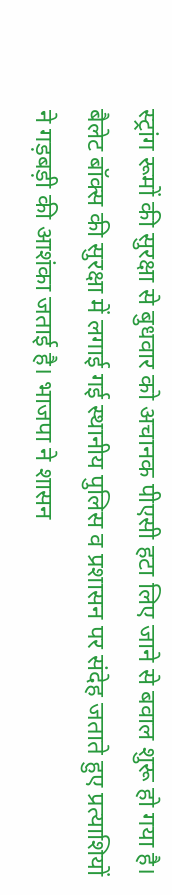स्ट्रांग रूमों की सुरक्षा से बुधवार को अचानक पीएसी हटा लिए जाने से बवाल शुरू हो गया है। बैलेट बॉक्स की सुरक्षा में लगाई गई स्थानीय पुलिस व प्रशासन पर संदेह जताते हुए प्रत्याशियों ने गड़बड़ी की आशंका जताई है। भाजपा ने शासन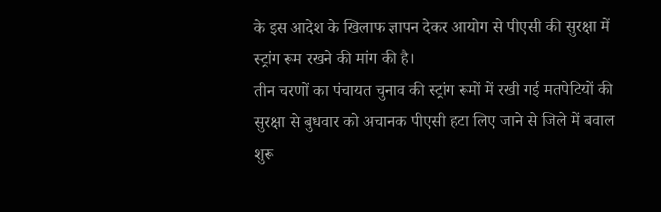के इस आदेश के खिलाफ ज्ञापन देकर आयोग से पीएसी की सुरक्षा में स्ट्रांग रूम रखने की मांग की है।
तीन चरणों का पंचायत चुनाव की स्ट्रांग रूमों में रखी गई मतपेटियों की सुरक्षा से बुधवार को अचानक पीएसी हटा लिए जाने से जिले में बवाल शुरू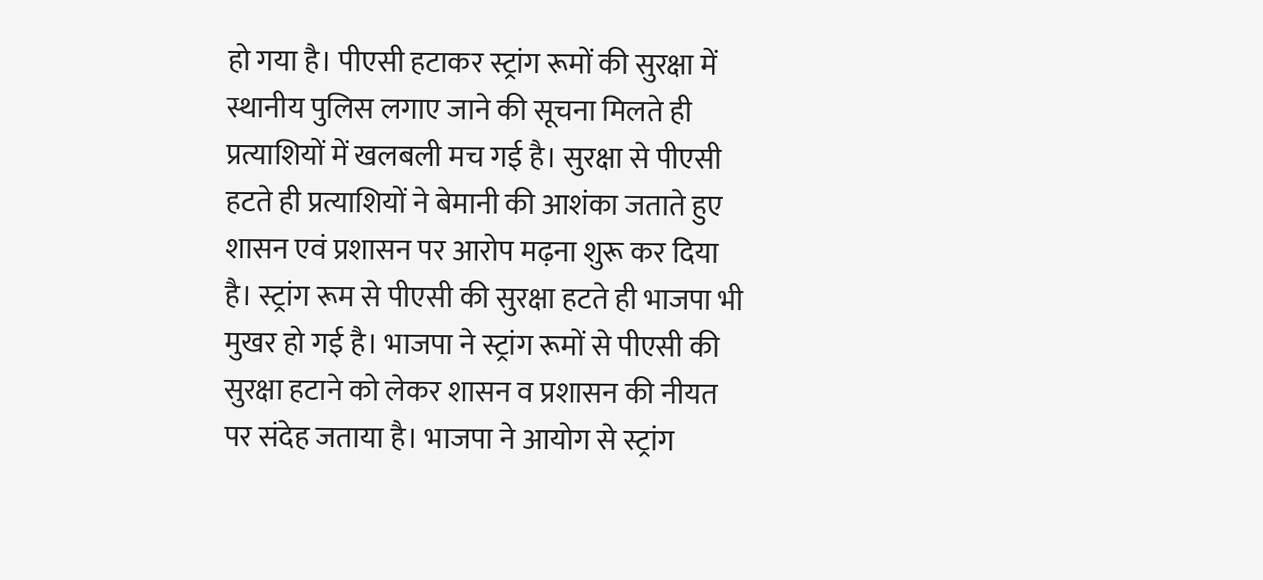हो गया है। पीएसी हटाकर स्ट्रांग रूमों की सुरक्षा में स्थानीय पुलिस लगाए जाने की सूचना मिलते ही प्रत्याशियों में खलबली मच गई है। सुरक्षा से पीएसी हटते ही प्रत्याशियों ने बेमानी की आशंका जताते हुए शासन एवं प्रशासन पर आरोप मढ़ना शुरू कर दिया है। स्ट्रांग रूम से पीएसी की सुरक्षा हटते ही भाजपा भी मुखर हो गई है। भाजपा ने स्ट्रांग रूमों से पीएसी की सुरक्षा हटाने को लेकर शासन व प्रशासन की नीयत पर संदेह जताया है। भाजपा ने आयोग से स्ट्रांग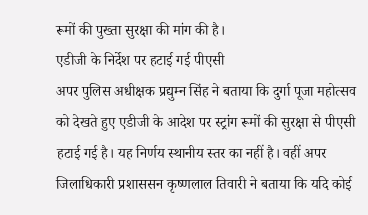रूमों की पुख्ता सुरक्षा की मांग की है।
एडीजी के निर्देश पर हटाई गई पीएसी
अपर पुलिस अधीक्षक प्रद्युम्न सिंह ने बताया कि दुर्गा पूजा महोत्सव को देखते हुए एडीजी के आदेश पर स्ट्रांग रूमों की सुरक्षा से पीएसी हटाई गई है। यह निर्णय स्थानीय स्तर का नहीं है। वहीं अपर जिलाधिकारी प्रशाससन कृष्णलाल तिवारी ने बताया कि यदि कोई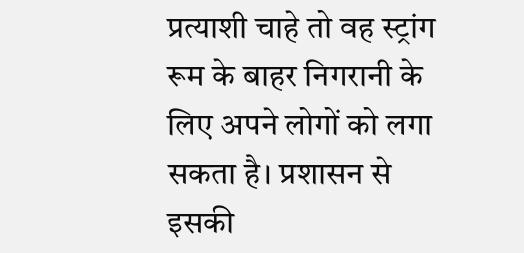प्रत्याशी चाहे तो वह स्ट्रांग रूम के बाहर निगरानी के लिए अपने लोगों को लगा सकता है। प्रशासन से इसकी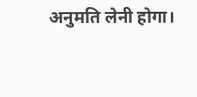अनुमति लेनी होगा।